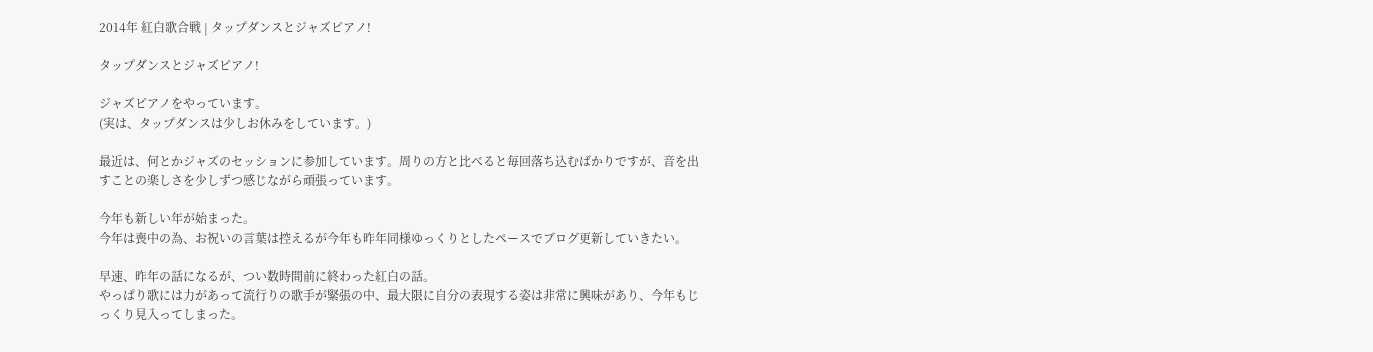2014年 紅白歌合戦 | タップダンスとジャズピアノ!

タップダンスとジャズピアノ!

ジャズピアノをやっています。
(実は、タップダンスは少しお休みをしています。)

最近は、何とかジャズのセッションに参加しています。周りの方と比べると毎回落ち込むばかりですが、音を出すことの楽しさを少しずつ感じながら頑張っています。

今年も新しい年が始まった。
今年は喪中の為、お祝いの言葉は控えるが今年も昨年同様ゆっくりとしたペースでブログ更新していきたい。

早速、昨年の話になるが、つい数時間前に終わった紅白の話。
やっぱり歌には力があって流行りの歌手が緊張の中、最大限に自分の表現する姿は非常に興味があり、今年もじっくり見入ってしまった。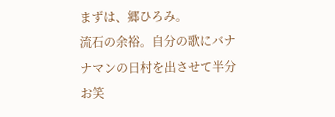まずは、郷ひろみ。
流石の余裕。自分の歌にバナナマンの日村を出させて半分お笑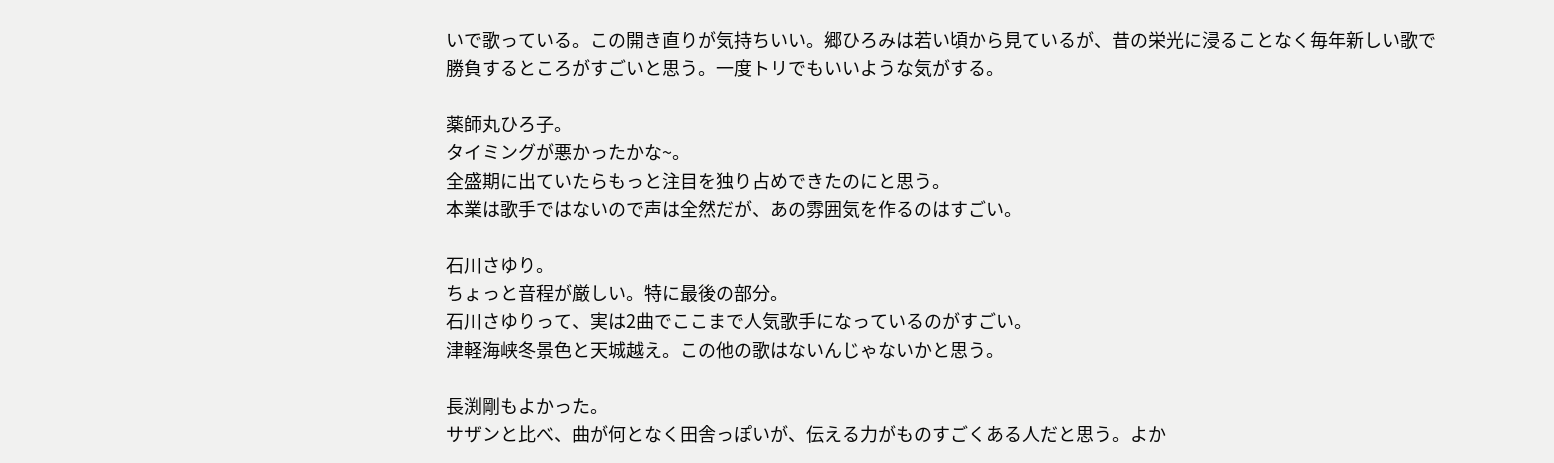いで歌っている。この開き直りが気持ちいい。郷ひろみは若い頃から見ているが、昔の栄光に浸ることなく毎年新しい歌で勝負するところがすごいと思う。一度トリでもいいような気がする。

薬師丸ひろ子。
タイミングが悪かったかな~。
全盛期に出ていたらもっと注目を独り占めできたのにと思う。
本業は歌手ではないので声は全然だが、あの雰囲気を作るのはすごい。

石川さゆり。
ちょっと音程が厳しい。特に最後の部分。
石川さゆりって、実は2曲でここまで人気歌手になっているのがすごい。
津軽海峡冬景色と天城越え。この他の歌はないんじゃないかと思う。

長渕剛もよかった。
サザンと比べ、曲が何となく田舎っぽいが、伝える力がものすごくある人だと思う。よか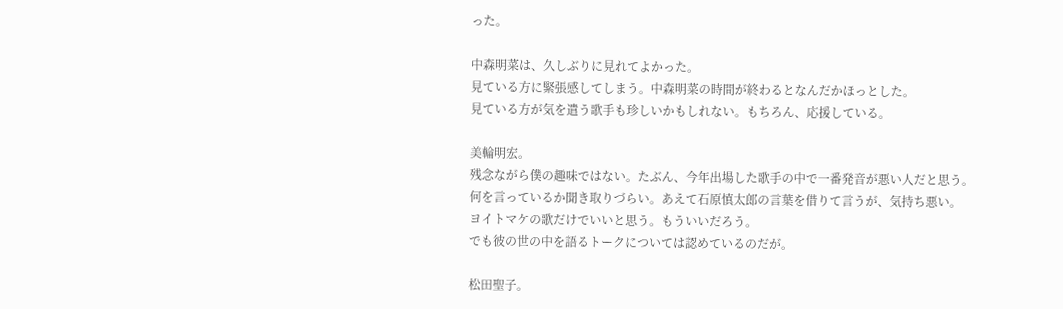った。

中森明菜は、久しぶりに見れてよかった。
見ている方に緊張感してしまう。中森明菜の時間が終わるとなんだかほっとした。
見ている方が気を遣う歌手も珍しいかもしれない。もちろん、応援している。

美輪明宏。
残念ながら僕の趣味ではない。たぶん、今年出場した歌手の中で一番発音が悪い人だと思う。
何を言っているか聞き取りづらい。あえて石原慎太郎の言葉を借りて言うが、気持ち悪い。
ヨイトマケの歌だけでいいと思う。もういいだろう。
でも彼の世の中を語るトークについては認めているのだが。

松田聖子。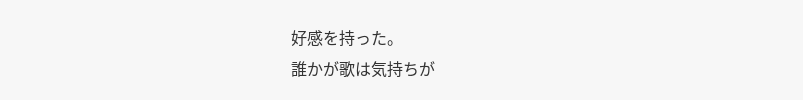好感を持った。
誰かが歌は気持ちが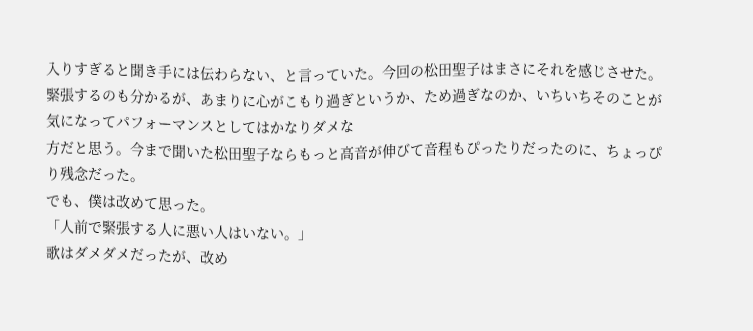入りすぎると聞き手には伝わらない、と言っていた。今回の松田聖子はまさにそれを感じさせた。
緊張するのも分かるが、あまりに心がこもり過ぎというか、ため過ぎなのか、いちいちそのことが気になってパフォーマンスとしてはかなりダメな
方だと思う。今まで聞いた松田聖子ならもっと高音が伸びて音程もぴったりだったのに、ちょっぴり残念だった。
でも、僕は改めて思った。
「人前で緊張する人に悪い人はいない。」
歌はダメダメだったが、改め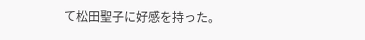て松田聖子に好感を持った。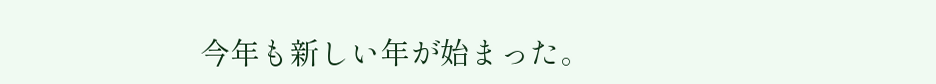今年も新しい年が始まった。